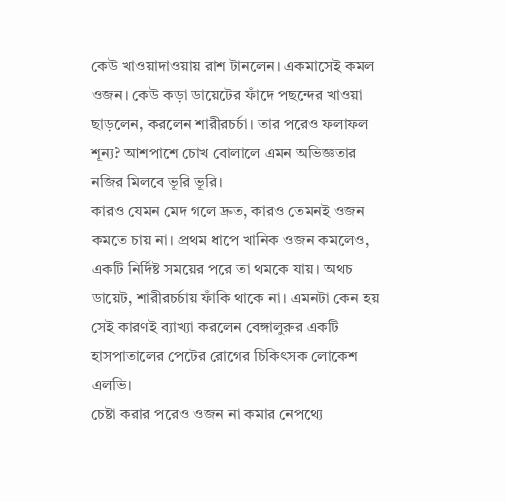কেউ খাওয়াদাওয়ায় রাশ টানলেন। একমাসেই কমল ওজন। কেউ কড়া ডায়েটের ফাঁদে পছন্দের খাওয়া ছাড়লেন, করলেন শারীরচর্চা। তার পরেও ফলাফল শূন্য? আশপাশে চোখ বোলালে এমন অভিজ্ঞতার নজির মিলবে ভূরি ভূরি।
কারও যেমন মেদ গলে দ্রুত, কারও তেমনই ওজন কমতে চায় না। প্রথম ধাপে খানিক ওজন কমলেও, একটি নির্দিষ্ট সময়ের পরে তা থমকে যায়। অথচ ডায়েট, শারীরচর্চায় ফাঁকি থাকে না। এমনটা কেন হয় সেই কারণই ব্যাখ্যা করলেন বেঙ্গালুরুর একটি হাসপাতালের পেটের রোগের চিকিৎসক লোকেশ এলভি।
চেষ্টা করার পরেও ওজন না কমার নেপথ্যে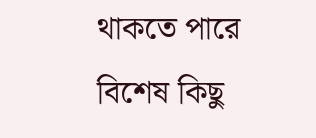থাকতে পারে বিশেষ কিছু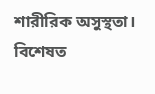শারীরিক অসুস্থতা। বিশেষত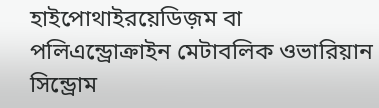হাইপোথাইরয়েডিজ়ম বা পলিএন্ড্রোক্রাইন মেটাবলিক ওভারিয়ান সিন্ড্রোম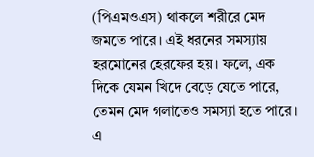(পিএমওএস) থাকলে শরীরে মেদ জমতে পারে। এই ধরনের সমস্যায় হরমোনের হেরফের হয়। ফলে, এক দিকে যেমন খিদে বেড়ে যেতে পারে, তেমন মেদ গলাতেও সমস্যা হতে পারে। এ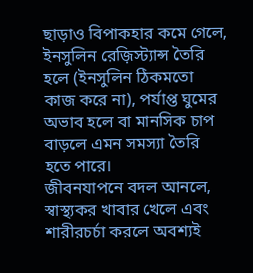ছাড়াও বিপাকহার কমে গেলে, ইনসুলিন রেজ়িস্ট্যান্স তৈরি হলে (ইনসুলিন ঠিকমতো কাজ করে না), পর্যাপ্ত ঘুমের অভাব হলে বা মানসিক চাপ বাড়লে এমন সমস্যা তৈরি হতে পারে।
জীবনযাপনে বদল আনলে, স্বাস্থ্যকর খাবার খেলে এবং শারীরচর্চা করলে অবশ্যই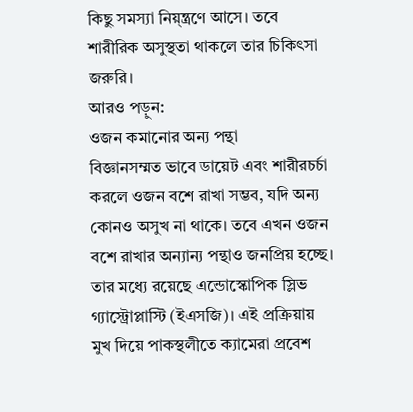কিছু সমস্যা নিয়্ন্ত্রণে আসে। তবে শারীরিক অসুস্থতা থাকলে তার চিকিৎসা জরুরি।
আরও পড়ুন:
ওজন কমানোর অন্য পন্থা
বিজ্ঞানসম্মত ভাবে ডায়েট এবং শারীরচর্চা করলে ওজন বশে রাখা সম্ভব, যদি অন্য কোনও অসুখ না থাকে। তবে এখন ওজন বশে রাখার অন্যান্য পন্থাও জনপ্রিয় হচ্ছে। তার মধ্যে রয়েছে এন্ডোস্কোপিক স্লিভ গ্যাস্ট্রোপ্লাস্টি (ইএসজি)। এই প্রক্রিয়ায় মুখ দিয়ে পাকস্থলীতে ক্যামেরা প্রবেশ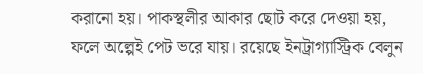করানো হয়। পাকস্থলীর আকার ছোট করে দেওয়া হয়, ফলে অল্পেই পেট ভরে যায়। রয়েছে ইনট্রাগ্যাস্ট্রিক বেলুন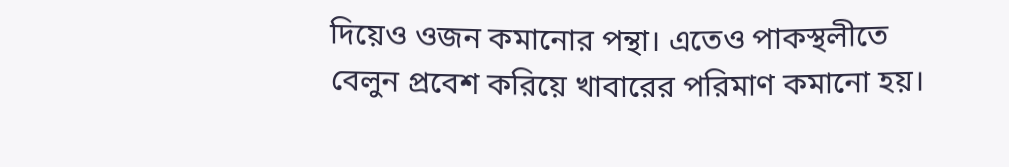দিয়েও ওজন কমানোর পন্থা। এতেও পাকস্থলীতে বেলুন প্রবেশ করিয়ে খাবারের পরিমাণ কমানো হয়।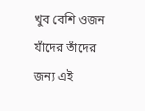খুব বেশি ওজন যাঁদের তাঁদের জন্য এই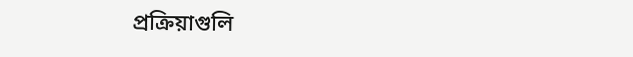প্রক্রিয়াগুলি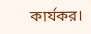কার্যকর।